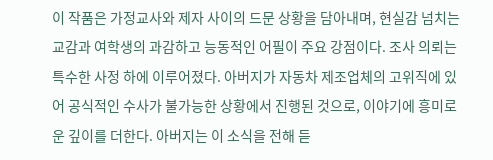이 작품은 가정교사와 제자 사이의 드문 상황을 담아내며, 현실감 넘치는 교감과 여학생의 과감하고 능동적인 어필이 주요 강점이다. 조사 의뢰는 특수한 사정 하에 이루어졌다. 아버지가 자동차 제조업체의 고위직에 있어 공식적인 수사가 불가능한 상황에서 진행된 것으로, 이야기에 흥미로운 깊이를 더한다. 아버지는 이 소식을 전해 듣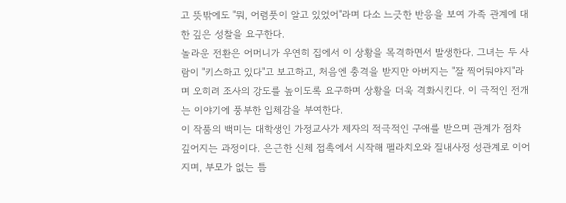고 뜻밖에도 "뭐, 어렴풋이 알고 있었어"라며 다소 느긋한 반응을 보여 가족 관계에 대한 깊은 성찰을 요구한다.
놀라운 전환은 어머니가 우연히 집에서 이 상황을 목격하면서 발생한다. 그녀는 두 사람이 "키스하고 있다"고 보고하고, 처음엔 충격을 받지만 아버지는 "잘 찍어둬야지"라며 오히려 조사의 강도를 높이도록 요구하며 상황을 더욱 격화시킨다. 이 극적인 전개는 이야기에 풍부한 입체감을 부여한다.
이 작품의 백미는 대학생인 가정교사가 제자의 적극적인 구애를 받으며 관계가 점차 깊어지는 과정이다. 은근한 신체 접촉에서 시작해 펠라치오와 질내사정 성관계로 이어지며, 부모가 없는 틈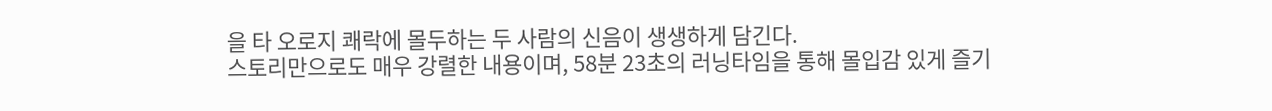을 타 오로지 쾌락에 몰두하는 두 사람의 신음이 생생하게 담긴다.
스토리만으로도 매우 강렬한 내용이며, 58분 23초의 러닝타임을 통해 몰입감 있게 즐기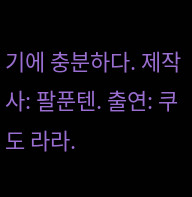기에 충분하다. 제작사: 팔푼텐. 출연: 쿠도 라라.